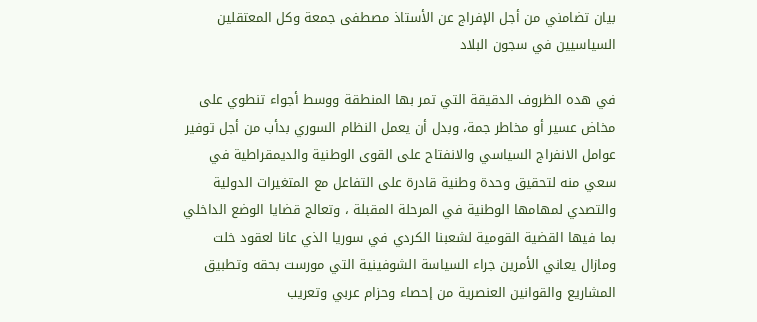بيان تضامني من أجل الإفراج عن الأستاذ مصطفى جمعة وكل المعتقلين السياسيين في سجون البلاد

في هده الظروف الدقيقة التي تمر بها المنطقة ووسط أجواء تنطوي على مخاض عسير أو مخاطر جمة، وبدل أن يعمل النظام السوري بدأب من أجل توفير عوامل الانفراج السياسي والانفتاح على القوى الوطنية والديمقراطية في سعي منه لتحقيق وحدة وطنية قادرة على التفاعل مع المتغيرات الدولية والتصدي لمهامها الوطنية في المرحلة المقبلة ، وتعالج قضايا الوضع الداخلي بما فيها القضية القومية لشعبنا الكردي في سوريا الذي عانا لعقود خلت ومازال يعاني الأمرين جراء السياسة الشوفينية التي مورست بحقه وتطبيق المشاريع والقوانين العنصرية من إحصاء وحزام عربي وتعريب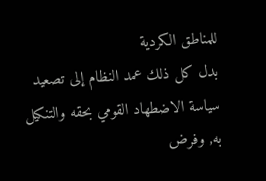للمناطق الكردية
بدل كل ذلك عمد النظام إلى تصعيد سياسة الاضطهاد القومي بحقه والتنكيل به, وفرض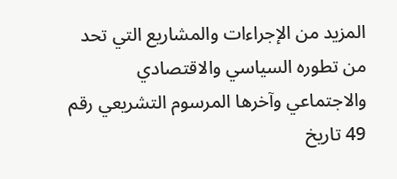المزيد من الإجراءات والمشاريع التي تحد من تطوره السياسي والاقتصادي والاجتماعي وآخرها المرسوم التشريعي رقم 49 تاريخ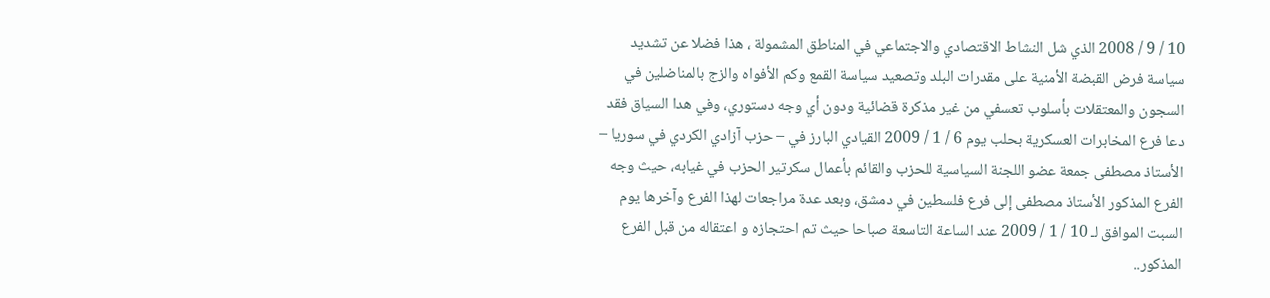10 / 9 / 2008 الذي شل النشاط الاقتصادي والاجتماعي في المناطق المشمولة ، هذا فضلا عن تشديد سياسة فرض القبضة الأمنية على مقدرات البلد وتصعيد سياسة القمع وكم الأفواه والزج بالمناضلين في السجون والمعتقلات بأسلوب تعسفي من غير مذكرة قضائية ودون أي وجه دستوري، وفي هدا السياق فقد دعا فرع المخابرات العسكرية بحلب يوم 6 / 1 / 2009 القيادي البارز في – حزب آزادي الكردي في سوريا – الأستاذ مصطفى جمعة عضو اللجنة السياسية للحزب والقائم بأعمال سكرتير الحزب في غيابه، حيث وجه الفرع المذكور الأستاذ مصطفى إلى فرع فلسطين في دمشق، وبعد عدة مراجعات لهذا الفرع وآخرها يوم السبت الموافق لـ 10 / 1 / 2009 عند الساعة التاسعة صباحا حيث تم احتجازه و اعتقاله من قبل الفرع المذكور..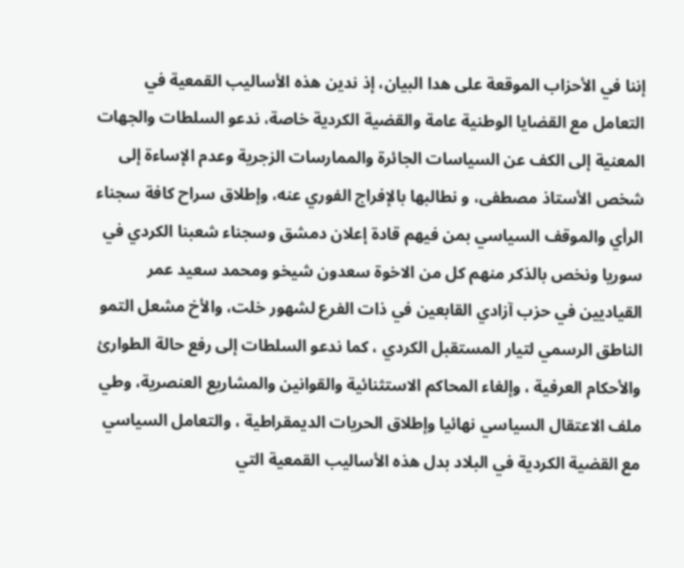إننا في الأحزاب الموقعة على هدا البيان، إذ ندين هذه الأساليب القمعية في التعامل مع القضايا الوطنية عامة والقضية الكردية خاصة، ندعو السلطات والجهات المعنية إلى الكف عن السياسات الجائرة والممارسات الزجرية وعدم الإساءة إلى شخص الأستاذ مصطفى، و نطالبها بالإفراج الفوري عنه، وإطلاق سراح كافة سجناء الرأي والموقف السياسي بمن فيهم قادة إعلان دمشق وسجناء شعبنا الكردي في سوريا ونخص بالذكر منهم كل من الاخوة سعدون شيخو ومحمد سعيد عمر القياديين في حزب آزادي القابعين في ذات الفرع لشهور خلت، والأخ مشعل التمو الناطق الرسمي لتيار المستقبل الكردي ، كما ندعو السلطات إلى رفع حالة الطوارئ والأحكام العرفية ، وإلغاء المحاكم الاستثنائية والقوانين والمشاريع العنصرية، وطي ملف الاعتقال السياسي نهائيا وإطلاق الحريات الديمقراطية ، والتعامل السياسي مع القضية الكردية في البلاد بدل هذه الأساليب القمعية التي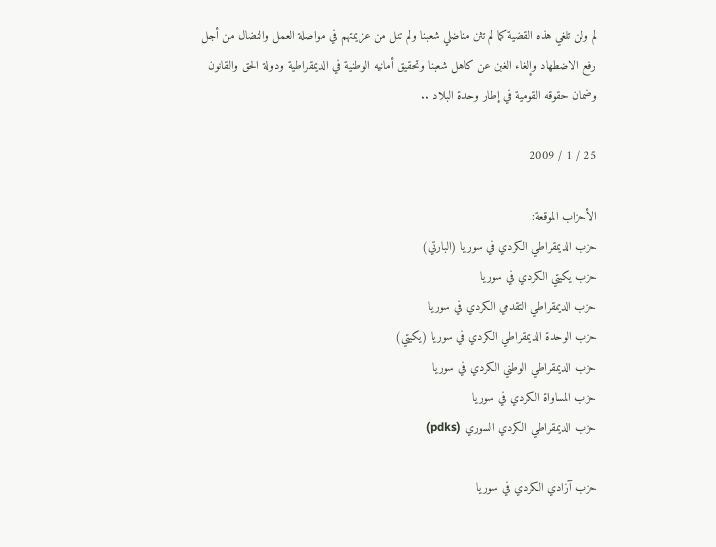لم ولن تلغي هذه القضية كما لم تثن مناضلي شعبنا ولم تنل من عزيمتهم في مواصلة العمل والنضال من أجل رفع الاضطهاد وإلغاء الغبن عن كاهل شعبنا وتحقيق أمانيه الوطنية في الديمقراطية ودولة الحق والقانون وضمان حقوقه القومية في إطار وحدة البلاد ..

25 / 1 / 2009

الأحزاب الموقعة:
حزب الديمقراطي الكردي في سوريا (البارتي)
حزب يكيتي الكردي في سوريا
حزب الديمقراطي التقدمي الكردي في سوريا
حزب الوحدة الديمقراطي الكردي في سوريا (يكيتي)
حزب الديمقراطي الوطني الكردي في سوريا
حزب المساواة الكردي في سوريا
حزب الديمقراطي الكردي السوري (pdks)

حزب آزادي الكردي في سوريا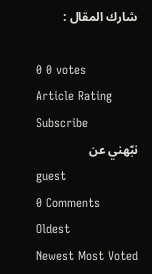شارك المقال :

0 0 votes
Article Rating
Subscribe
نبّهني عن
guest
0 Comments
Oldest
Newest Most Voted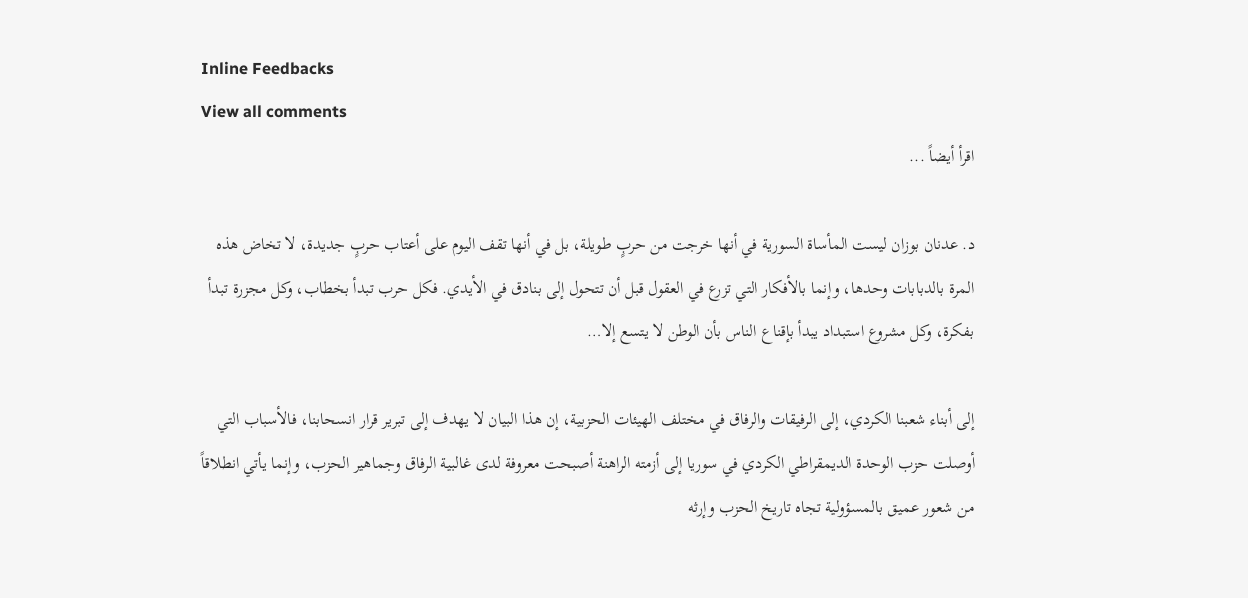Inline Feedbacks
View all comments
اقرأ أيضاً ...

د. عدنان بوزان ليست المأساة السورية في أنها خرجت من حربٍ طويلة، بل في أنها تقف اليوم على أعتاب حربٍ جديدة، لا تخاض هذه المرة بالدبابات وحدها، وإنما بالأفكار التي تزرع في العقول قبل أن تتحول إلى بنادق في الأيدي. فكل حرب تبدأ بخطاب، وكل مجزرة تبدأ بفكرة، وكل مشروع استبداد يبدأ بإقناع الناس بأن الوطن لا يتسع إلا…

إلى أبناء شعبنا الكردي، إلى الرفيقات والرفاق في مختلف الهيئات الحزبية، إن هذا البيان لا يهدف إلى تبرير قرار انسحابنا، فالأسباب التي أوصلت حزب الوحدة الديمقراطي الكردي في سوريا إلى أزمته الراهنة أصبحت معروفة لدى غالبية الرفاق وجماهير الحزب، وإنما يأتي انطلاقاً من شعور عميق بالمسؤولية تجاه تاريخ الحزب وإرثه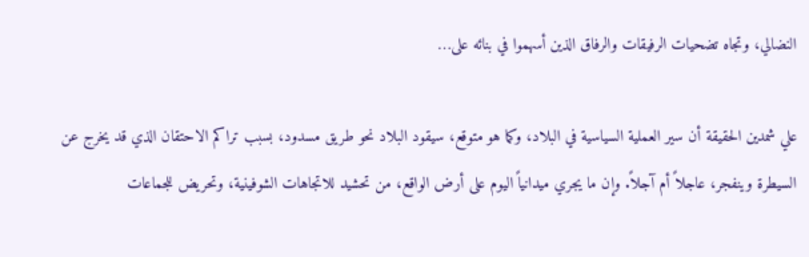النضالي، وتجاه تضحيات الرفيقات والرفاق الذين أسهموا في بنائه على…

علي شمدين الحقيقة أن سير العملية السياسية في البلاد، وكما هو متوقع، سيقود البلاد نحو طريق مسدود، بسبب تراكم الاحتقان الذي قد يخرج عن السيطرة وينفجر، عاجلاً أم آجلاً. وإن ما يجري ميدانياً اليوم على أرض الواقع، من تحشيد للاتجاهات الشوفينية، وتحريض للجماعات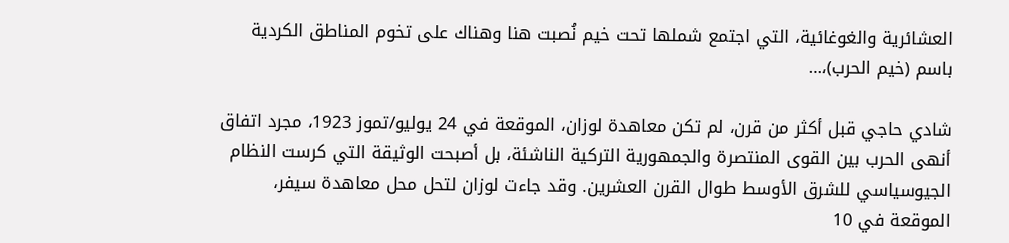العشائرية والغوغائية، التي اجتمع شملها تحت خيم نُصبت هنا وهناك على تخوم المناطق الكردية باسم (خيم الحرب)،…

شادي حاجي قبل أكثر من قرن، لم تكن معاهدة لوزان، الموقعة في 24 يوليو/تموز 1923، مجرد اتفاق أنهى الحرب بين القوى المنتصرة والجمهورية التركية الناشئة، بل أصبحت الوثيقة التي كرست النظام الجيوسياسي للشرق الأوسط طوال القرن العشرين. وقد جاءت لوزان لتحل محل معاهدة سيفر، الموقعة في 10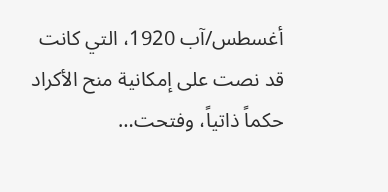أغسطس/آب 1920، التي كانت قد نصت على إمكانية منح الأكراد حكماً ذاتياً، وفتحت…